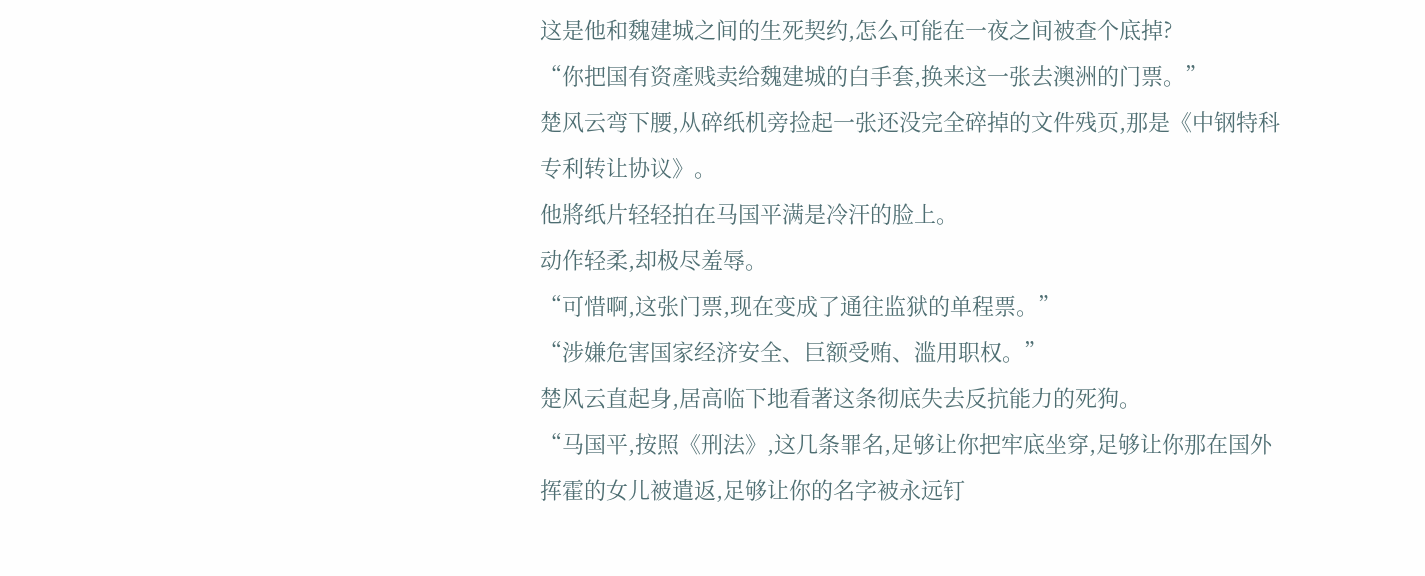这是他和魏建城之间的生死契约,怎么可能在一夜之间被查个底掉?
“你把国有资產贱卖给魏建城的白手套,换来这一张去澳洲的门票。”
楚风云弯下腰,从碎纸机旁捡起一张还没完全碎掉的文件残页,那是《中钢特科专利转让协议》。
他將纸片轻轻拍在马国平满是冷汗的脸上。
动作轻柔,却极尽羞辱。
“可惜啊,这张门票,现在变成了通往监狱的单程票。”
“涉嫌危害国家经济安全、巨额受贿、滥用职权。”
楚风云直起身,居高临下地看著这条彻底失去反抗能力的死狗。
“马国平,按照《刑法》,这几条罪名,足够让你把牢底坐穿,足够让你那在国外挥霍的女儿被遣返,足够让你的名字被永远钉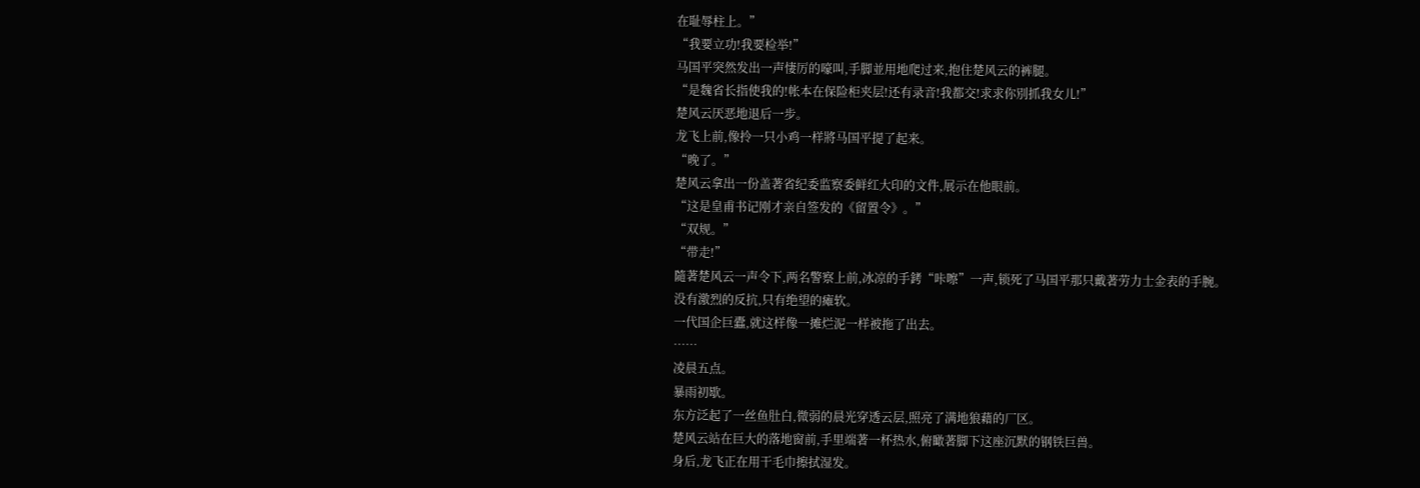在耻辱柱上。”
“我要立功!我要检举!”
马国平突然发出一声悽厉的嚎叫,手脚並用地爬过来,抱住楚风云的裤腿。
“是魏省长指使我的!帐本在保险柜夹层!还有录音!我都交!求求你別抓我女儿!”
楚风云厌恶地退后一步。
龙飞上前,像拎一只小鸡一样將马国平提了起来。
“晚了。”
楚风云拿出一份盖著省纪委监察委鲜红大印的文件,展示在他眼前。
“这是皇甫书记刚才亲自签发的《留置令》。”
“双规。”
“带走!”
隨著楚风云一声令下,两名警察上前,冰凉的手銬“咔嚓”一声,锁死了马国平那只戴著劳力士金表的手腕。
没有激烈的反抗,只有绝望的瘫软。
一代国企巨蠹,就这样像一摊烂泥一样被拖了出去。
……
凌晨五点。
暴雨初歇。
东方泛起了一丝鱼肚白,微弱的晨光穿透云层,照亮了满地狼藉的厂区。
楚风云站在巨大的落地窗前,手里端著一杯热水,俯瞰著脚下这座沉默的钢铁巨兽。
身后,龙飞正在用干毛巾擦拭湿发。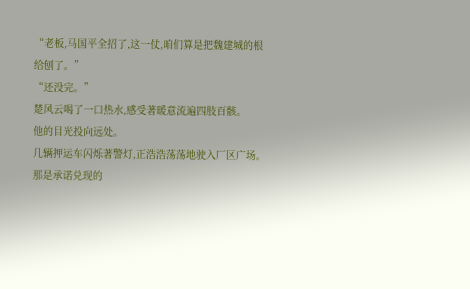“老板,马国平全招了,这一仗,咱们算是把魏建城的根给刨了。”
“还没完。”
楚风云喝了一口热水,感受著暖意流遍四肢百骸。
他的目光投向远处。
几辆押运车闪烁著警灯,正浩浩荡荡地驶入厂区广场。
那是承诺兑现的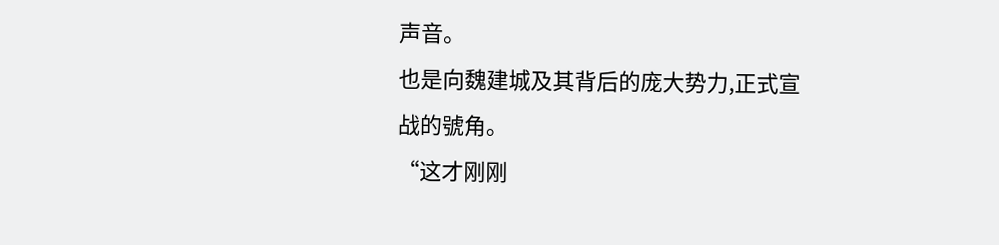声音。
也是向魏建城及其背后的庞大势力,正式宣战的號角。
“这才刚刚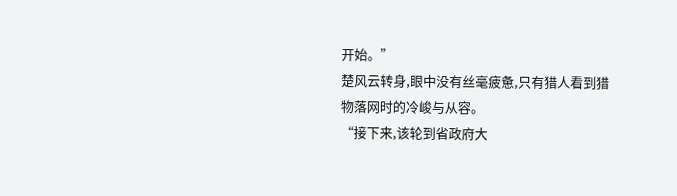开始。”
楚风云转身,眼中没有丝毫疲惫,只有猎人看到猎物落网时的冷峻与从容。
“接下来,该轮到省政府大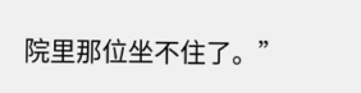院里那位坐不住了。”